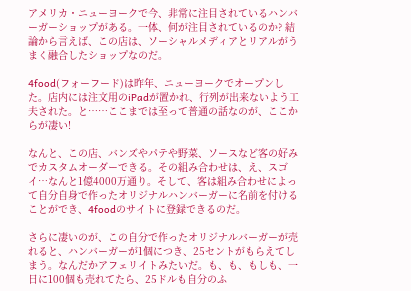アメリカ・ニューヨークで今、非常に注目されているハンバーガーショップがある。一体、何が注目されているのか? 結論から言えば、この店は、ソーシャルメディアとリアルがうまく融合したショップなのだ。

4food(フォーフード)は昨年、ニューヨークでオープンした。店内には注文用のiPadが置かれ、行列が出来ないよう工夫された。と……ここまでは至って普通の話なのが、ここからが凄い!

なんと、この店、バンズやパテや野菜、ソースなど客の好みでカスタムオーダーできる。その組み合わせは、え、スゴイ…なんと1億4000万通り。そして、客は組み合わせによって自分自身で作ったオリジナルハンバーガーに名前を付けることができ、4foodのサイトに登録できるのだ。

さらに凄いのが、この自分で作ったオリジナルバーガーが売れると、ハンバーガーが1個につき、25セントがもらえてしまう。なんだかアフェリイトみたいだ。も、も、もしも、一日に100個も売れてたら、25ドルも自分のふ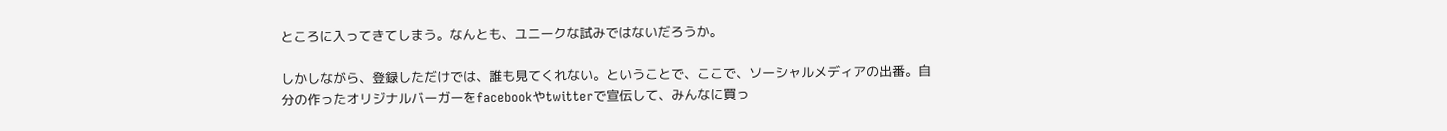ところに入ってきてしまう。なんとも、ユニークな試みではないだろうか。

しかしながら、登録しただけでは、誰も見てくれない。ということで、ここで、ソーシャルメディアの出番。自分の作ったオリジナルバーガーをfacebookやtwitterで宣伝して、みんなに買っ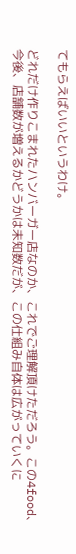てもらえばいいというわけ。

どれだけ作りこまれたハンバーガー店なのか、これでご理解頂けただろう。この4food、今後、店舗数が増えるかどうかは未知数だが、この仕組み自体は広がっていくに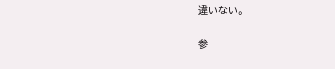違いない。

参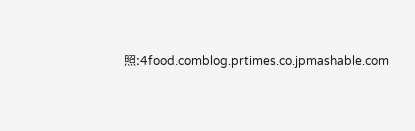照:4food.comblog.prtimes.co.jpmashable.com